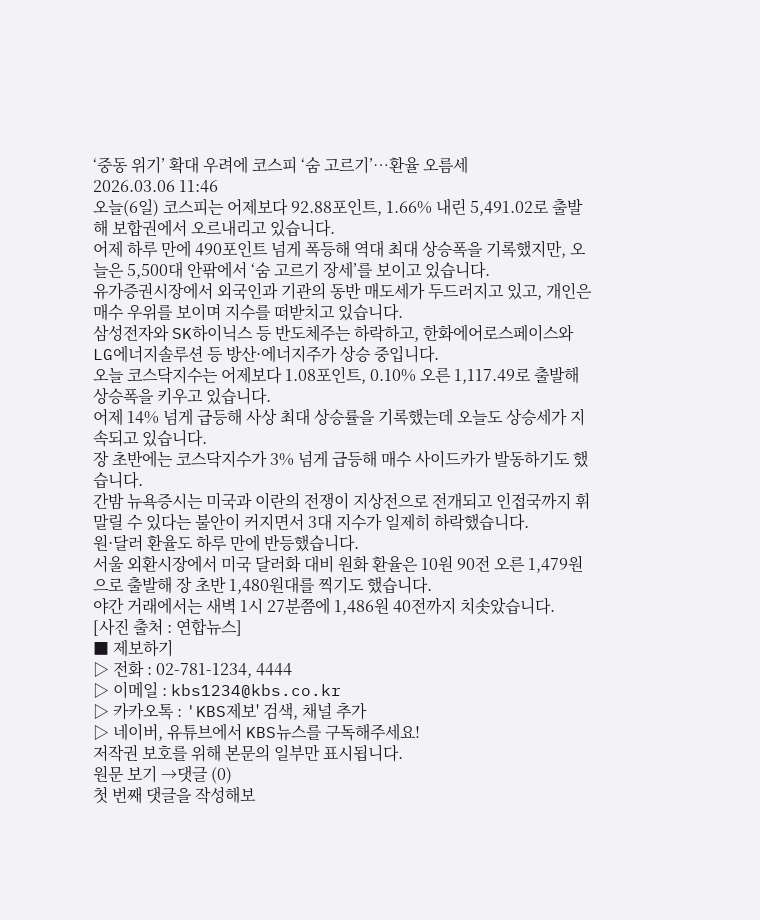‘중동 위기’ 확대 우려에 코스피 ‘숨 고르기’…환율 오름세
2026.03.06 11:46
오늘(6일) 코스피는 어제보다 92.88포인트, 1.66% 내린 5,491.02로 출발해 보합권에서 오르내리고 있습니다.
어제 하루 만에 490포인트 넘게 폭등해 역대 최대 상승폭을 기록했지만, 오늘은 5,500대 안팎에서 ‘숨 고르기 장세’를 보이고 있습니다.
유가증권시장에서 외국인과 기관의 동반 매도세가 두드러지고 있고, 개인은 매수 우위를 보이며 지수를 떠받치고 있습니다.
삼성전자와 SK하이닉스 등 반도체주는 하락하고, 한화에어로스페이스와 LG에너지솔루션 등 방산·에너지주가 상승 중입니다.
오늘 코스닥지수는 어제보다 1.08포인트, 0.10% 오른 1,117.49로 출발해 상승폭을 키우고 있습니다.
어제 14% 넘게 급등해 사상 최대 상승률을 기록했는데 오늘도 상승세가 지속되고 있습니다.
장 초반에는 코스닥지수가 3% 넘게 급등해 매수 사이드카가 발동하기도 했습니다.
간밤 뉴욕증시는 미국과 이란의 전쟁이 지상전으로 전개되고 인접국까지 휘말릴 수 있다는 불안이 커지면서 3대 지수가 일제히 하락했습니다.
원·달러 환율도 하루 만에 반등했습니다.
서울 외환시장에서 미국 달러화 대비 원화 환율은 10원 90전 오른 1,479원으로 출발해 장 초반 1,480원대를 찍기도 했습니다.
야간 거래에서는 새벽 1시 27분쯤에 1,486원 40전까지 치솟았습니다.
[사진 출처 : 연합뉴스]
■ 제보하기
▷ 전화 : 02-781-1234, 4444
▷ 이메일 : kbs1234@kbs.co.kr
▷ 카카오톡 : 'KBS제보' 검색, 채널 추가
▷ 네이버, 유튜브에서 KBS뉴스를 구독해주세요!
저작권 보호를 위해 본문의 일부만 표시됩니다.
원문 보기 →댓글 (0)
첫 번째 댓글을 작성해보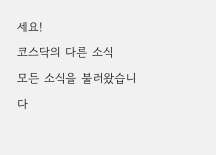세요!
코스닥의 다른 소식
모든 소식을 불러왔습니다